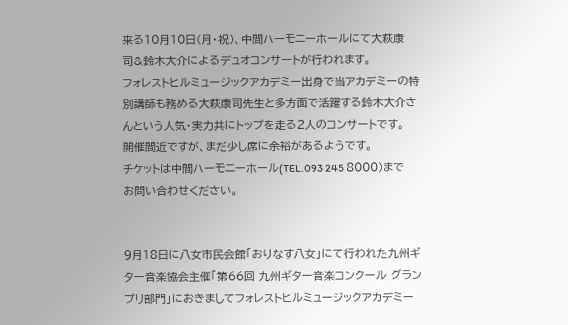来る10月10日(月・祝)、中間ハーモニーホールにて大萩康司&鈴木大介によるデュオコンサートが行われます。
フォレストヒルミュージックアカデミー出身で当アカデミーの特別講師も務める大萩康司先生と多方面で活躍する鈴木大介さんという人気・実力共にトップを走る2人のコンサートです。
開催間近ですが、まだ少し席に余裕があるようです。
チケットは中間ハーモニーホール(TEL.093 245 8000)までお問い合わせください。


9月18日に八女市民会館「おりなす八女」にて行われた九州ギター音楽協会主催「第66回 九州ギター音楽コンクール グランプリ部門」におきましてフォレストヒルミュージックアカデミー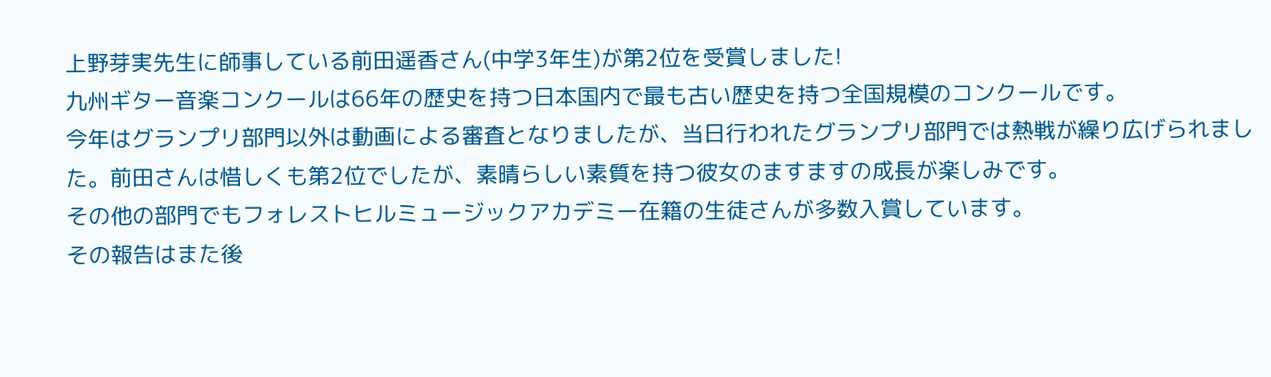上野芽実先生に師事している前田遥香さん(中学3年生)が第2位を受賞しました!
九州ギター音楽コンクールは66年の歴史を持つ日本国内で最も古い歴史を持つ全国規模のコンクールです。
今年はグランプリ部門以外は動画による審査となりましたが、当日行われたグランプリ部門では熱戦が繰り広げられました。前田さんは惜しくも第2位でしたが、素晴らしい素質を持つ彼女のますますの成長が楽しみです。
その他の部門でもフォレストヒルミュージックアカデミー在籍の生徒さんが多数入賞しています。
その報告はまた後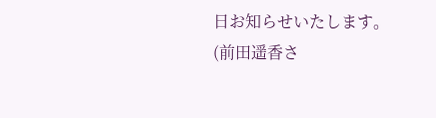日お知らせいたします。
(前田遥香さ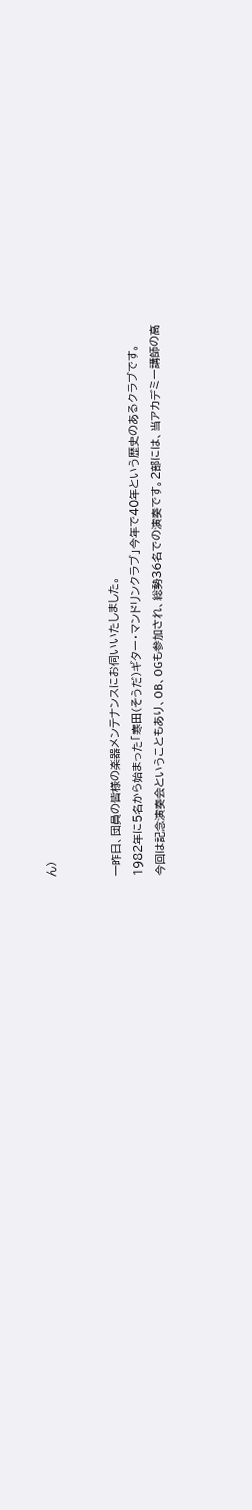ん)


一昨日、団員の皆様の楽器メンテナンスにお伺いいたしました。
1982年に5名から始まった「寒田(そうだ)ギター・マンドリンクラブ」今年で40年という歴史のあるクラブです。
今回は記念演奏会ということもあり、OB、OGも参加され、総勢36名での演奏です。2部には、当アカデミー講師の高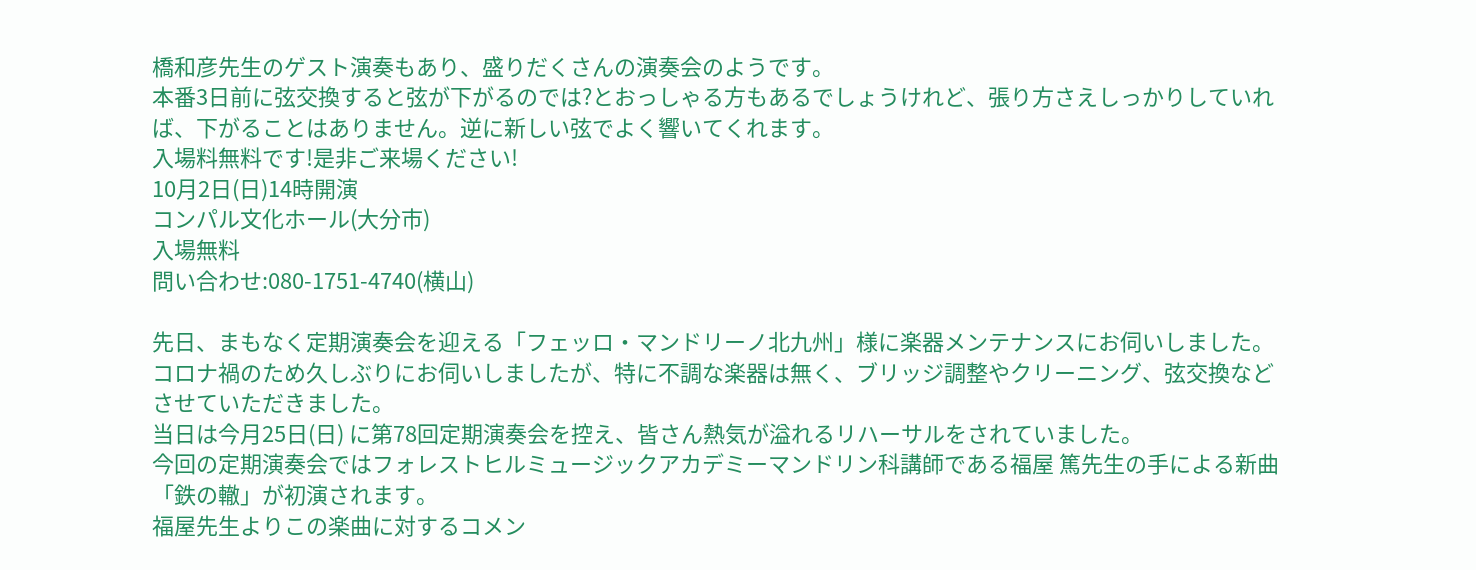橋和彦先生のゲスト演奏もあり、盛りだくさんの演奏会のようです。
本番3日前に弦交換すると弦が下がるのでは?とおっしゃる方もあるでしょうけれど、張り方さえしっかりしていれば、下がることはありません。逆に新しい弦でよく響いてくれます。
入場料無料です!是非ご来場ください!
10月2日(日)14時開演
コンパル文化ホール(大分市)
入場無料
問い合わせ:080-1751-4740(横山)

先日、まもなく定期演奏会を迎える「フェッロ・マンドリーノ北九州」様に楽器メンテナンスにお伺いしました。
コロナ禍のため久しぶりにお伺いしましたが、特に不調な楽器は無く、ブリッジ調整やクリーニング、弦交換などさせていただきました。
当日は今月25日(日) に第78回定期演奏会を控え、皆さん熱気が溢れるリハーサルをされていました。
今回の定期演奏会ではフォレストヒルミュージックアカデミーマンドリン科講師である福屋 篤先生の手による新曲「鉄の轍」が初演されます。
福屋先生よりこの楽曲に対するコメン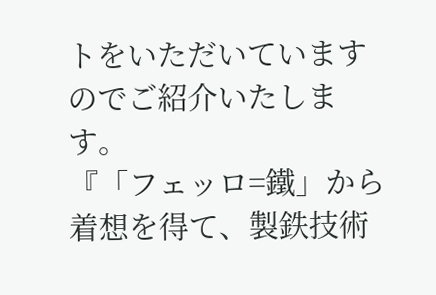トをいただいていますのでご紹介いたします。
『「フェッロ=鐵」から着想を得て、製鉄技術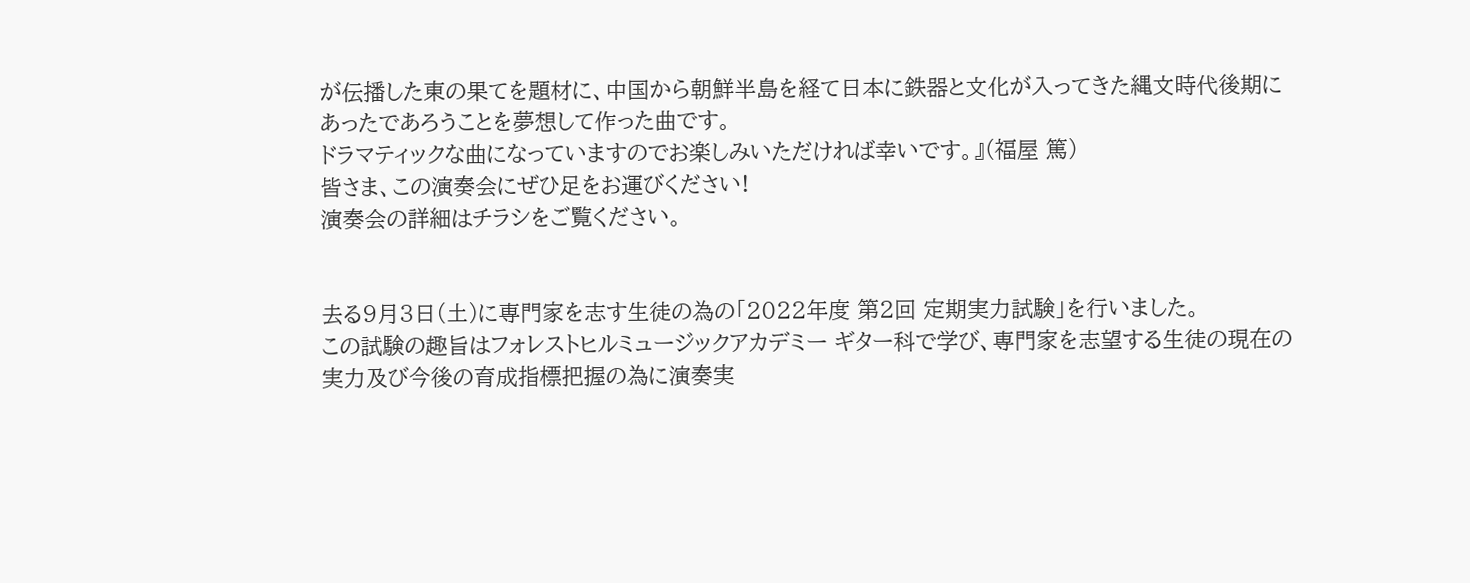が伝播した東の果てを題材に、中国から朝鮮半島を経て日本に鉄器と文化が入ってきた縄文時代後期にあったであろうことを夢想して作った曲です。
ドラマティックな曲になっていますのでお楽しみいただければ幸いです。』(福屋 篤)
皆さま、この演奏会にぜひ足をお運びください!
演奏会の詳細はチラシをご覧ください。


去る9月3日(土)に専門家を志す生徒の為の「2022年度 第2回 定期実力試験」を行いました。
この試験の趣旨はフォレストヒルミュージックアカデミー ギター科で学び、専門家を志望する生徒の現在の実力及び今後の育成指標把握の為に演奏実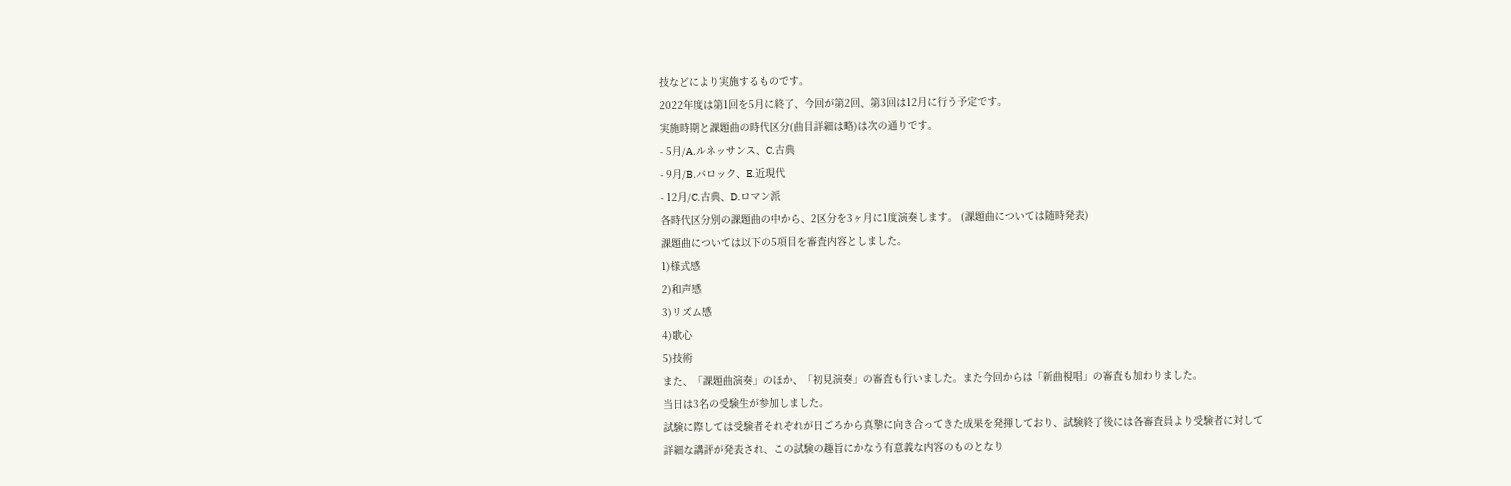技などにより実施するものです。
2022年度は第1回を5月に終了、今回が第2回、第3回は12月に行う予定です。
実施時期と課題曲の時代区分(曲目詳細は略)は次の通りです。
- 5月/A.ルネッサンス、C.古典
- 9月/B.バロック、E.近現代
- 12月/C.古典、D.ロマン派
各時代区分別の課題曲の中から、2区分を3ヶ月に1度演奏します。 (課題曲については随時発表)
課題曲については以下の5項目を審査内容としました。
1)様式感
2)和声感
3)リズム感
4)歌心
5)技術
また、「課題曲演奏」のほか、「初見演奏」の審査も行いました。また今回からは「新曲視唱」の審査も加わりました。
当日は3名の受験生が参加しました。
試験に際しては受験者それぞれが日ごろから真摯に向き合ってきた成果を発揮しており、試験終了後には各審査員より受験者に対して詳細な講評が発表され、この試験の趣旨にかなう有意義な内容のものとなり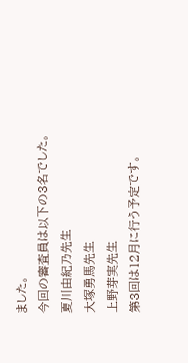ました。
今回の審査員は以下の3名でした。
夏川由紀乃先生
大塚勇馬先生
上野芽実先生
第3回は12月に行う予定です。